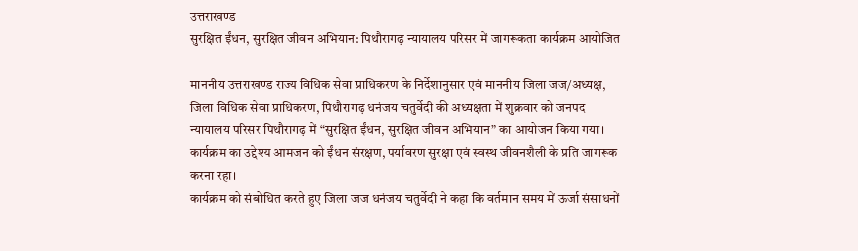उत्तराखण्ड
सुरक्षित ईंधन, सुरक्षित जीवन अभियान: पिथौरागढ़ न्यायालय परिसर में जागरूकता कार्यक्रम आयोजित

माननीय उत्तराखण्ड राज्य विधिक सेवा प्राधिकरण के निर्देशानुसार एवं माननीय जिला जज/अध्यक्ष, जिला विधिक सेवा प्राधिकरण, पिथौरागढ़ धनंजय चतुर्वेदी की अध्यक्षता में शुक्रवार को जनपद न्यायालय परिसर पिथौरागढ़ में “सुरक्षित ईंधन, सुरक्षित जीवन अभियान” का आयोजन किया गया। कार्यक्रम का उद्देश्य आमजन को ईंधन संरक्षण, पर्यावरण सुरक्षा एवं स्वस्थ जीवनशैली के प्रति जागरूक करना रहा।
कार्यक्रम को संबोधित करते हुए जिला जज धनंजय चतुर्वेदी ने कहा कि वर्तमान समय में ऊर्जा संसाधनों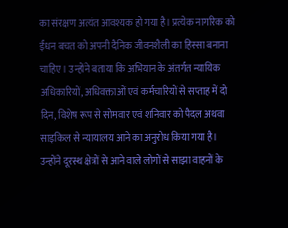का संरक्षण अत्यंत आवश्यक हो गया है। प्रत्येक नागरिक को ईंधन बचत को अपनी दैनिक जीवनशैली का हिस्सा बनाना चाहिए। उन्होंने बताया कि अभियान के अंतर्गत न्यायिक अधिकारियों, अधिवक्ताओं एवं कर्मचारियों से सप्ताह में दो दिन, विशेष रूप से सोमवार एवं शनिवार को पैदल अथवा साइकिल से न्यायालय आने का अनुरोध किया गया है।
उन्होंने दूरस्थ क्षेत्रों से आने वाले लोगों से साझा वाहनों के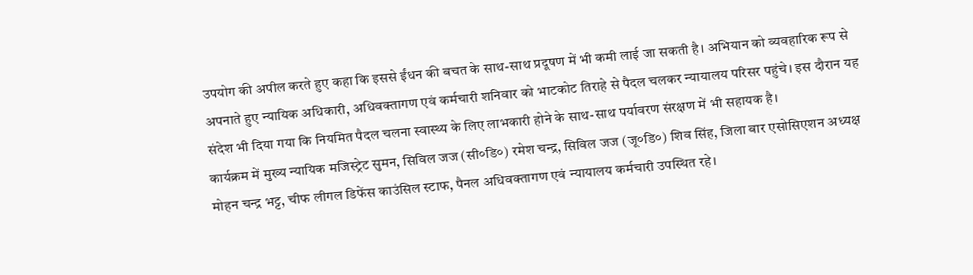उपयोग की अपील करते हुए कहा कि इससे ईंधन की बचत के साथ-साथ प्रदूषण में भी कमी लाई जा सकती है। अभियान को व्यवहारिक रूप से अपनाते हुए न्यायिक अधिकारी, अधिवक्तागण एवं कर्मचारी शनिवार को भाटकोट तिराहे से पैदल चलकर न्यायालय परिसर पहुंचे। इस दौरान यह संदेश भी दिया गया कि नियमित पैदल चलना स्वास्थ्य के लिए लाभकारी होने के साथ-साथ पर्यावरण संरक्षण में भी सहायक है।
कार्यक्रम में मुख्य न्यायिक मजिस्ट्रेट सुमन, सिविल जज (सी०डि०) रमेश चन्द्र, सिविल जज (जू०डि०) शिव सिंह, जिला बार एसोसिएशन अध्यक्ष मोहन चन्द्र भट्ट, चीफ लीगल डिफेंस काउंसिल स्टाफ, पैनल अधिवक्तागण एवं न्यायालय कर्मचारी उपस्थित रहे।